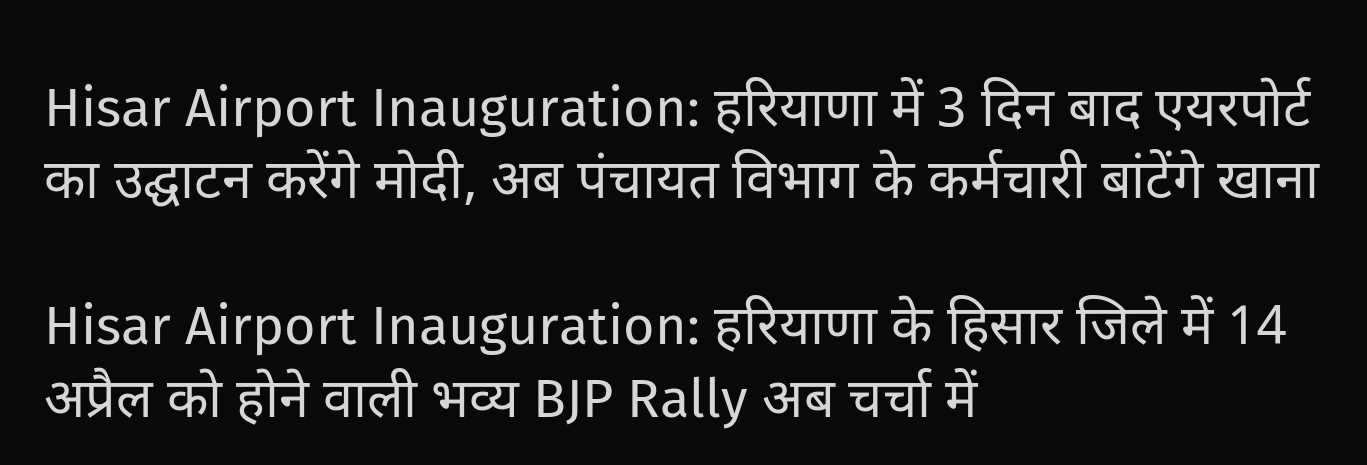Hisar Airport Inauguration: हरियाणा में 3 दिन बाद एयरपोर्ट का उद्घाटन करेंगे मोदी, अब पंचायत विभाग के कर्मचारी बांटेंगे खाना

Hisar Airport Inauguration: हरियाणा के हिसार जिले में 14 अप्रैल को होने वाली भव्य BJP Rally अब चर्चा में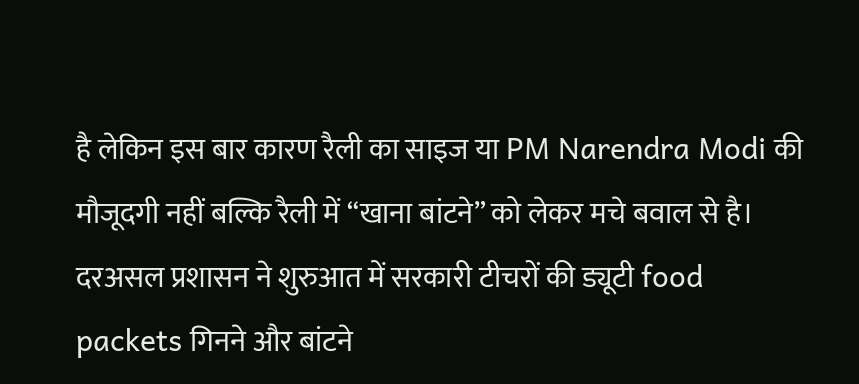है लेकिन इस बार कारण रैली का साइज या PM Narendra Modi की मौजूदगी नहीं बल्कि रैली में “खाना बांटने” को लेकर मचे बवाल से है। दरअसल प्रशासन ने शुरुआत में सरकारी टीचरों की ड्यूटी food packets गिनने और बांटने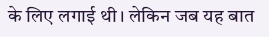के लिए लगाई थी। लेकिन जब यह बात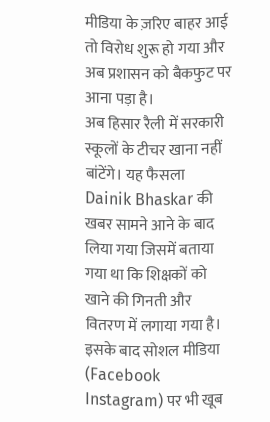मीडिया के ज़रिए बाहर आई तो विरोध शुरू हो गया और अब प्रशासन को बैकफुट पर आना पड़ा है।
अब हिसार रैली में सरकारी स्कूलों के टीचर खाना नहीं बांटेंगे। यह फैसला Dainik Bhaskar की खबर सामने आने के बाद लिया गया जिसमें बताया गया था कि शिक्षकों को खाने की गिनती और वितरण में लगाया गया है। इसके बाद सोशल मीडिया (Facebook Instagram) पर भी खूब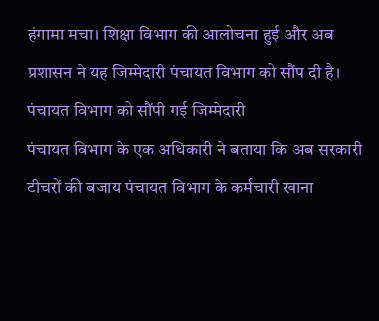हंगामा मचा। शिक्षा विभाग की आलोचना हुई और अब प्रशासन ने यह जिम्मेदारी पंचायत विभाग को सौंप दी है।
पंचायत विभाग को सौंपी गई जिम्मेदारी
पंचायत विभाग के एक अधिकारी ने बताया कि अब सरकारी टीचरों की बजाय पंचायत विभाग के कर्मचारी खाना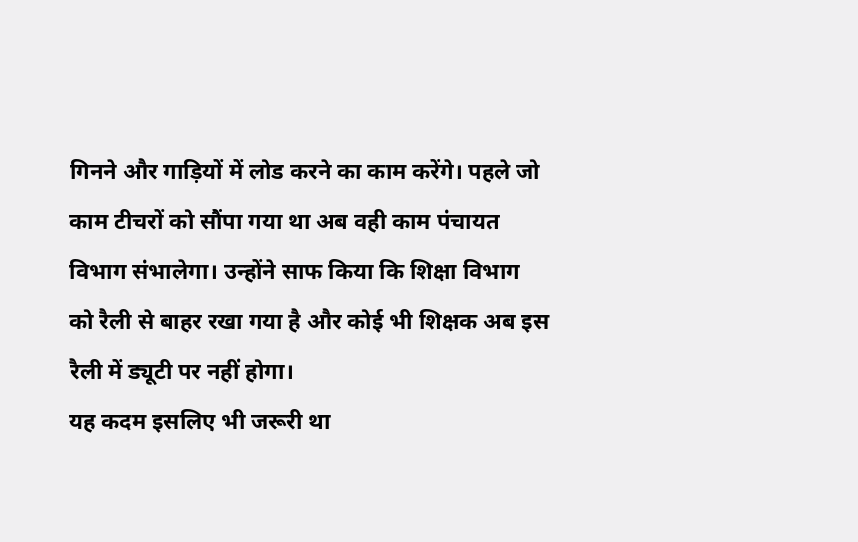गिनने और गाड़ियों में लोड करने का काम करेंगे। पहले जो काम टीचरों को सौंपा गया था अब वही काम पंचायत विभाग संभालेगा। उन्होंने साफ किया कि शिक्षा विभाग को रैली से बाहर रखा गया है और कोई भी शिक्षक अब इस रैली में ड्यूटी पर नहीं होगा।
यह कदम इसलिए भी जरूरी था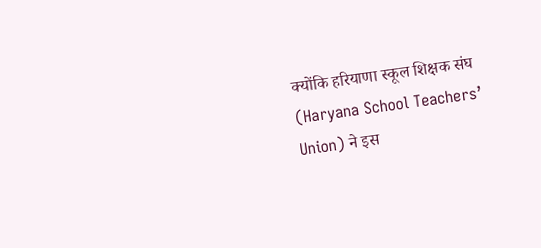क्योंकि हरियाणा स्कूल शिक्षक संघ (Haryana School Teachers’ Union) ने इस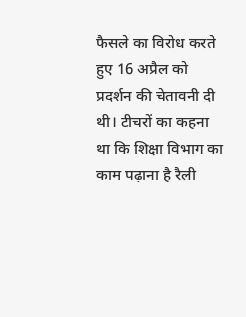फैसले का विरोध करते हुए 16 अप्रैल को प्रदर्शन की चेतावनी दी थी। टीचरों का कहना था कि शिक्षा विभाग का काम पढ़ाना है रैली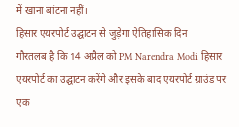में खाना बांटना नहीं।
हिसार एयरपोर्ट उद्घाटन से जुड़ेगा ऐतिहासिक दिन
गौरतलब है कि 14 अप्रैल को PM Narendra Modi हिसार एयरपोर्ट का उद्घाटन करेंगे और इसके बाद एयरपोर्ट ग्राउंड पर एक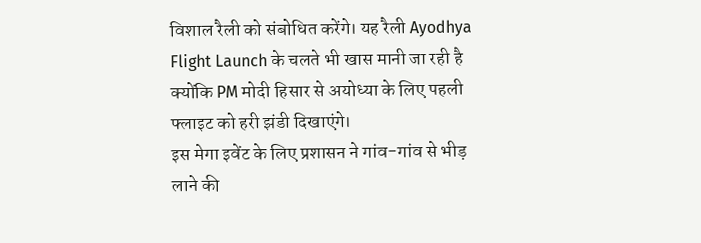विशाल रैली को संबोधित करेंगे। यह रैली Ayodhya Flight Launch के चलते भी खास मानी जा रही है क्योंकि PM मोदी हिसार से अयोध्या के लिए पहली फ्लाइट को हरी झंडी दिखाएंगे।
इस मेगा इवेंट के लिए प्रशासन ने गांव-गांव से भीड़ लाने की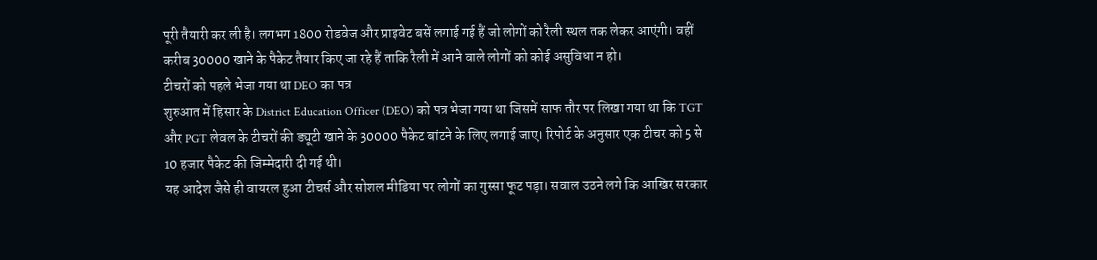पूरी तैयारी कर ली है। लगभग 1800 रोडवेज और प्राइवेट बसें लगाई गई हैं जो लोगों को रैली स्थल तक लेकर आएंगी। वहीं करीब 30000 खाने के पैकेट तैयार किए जा रहे हैं ताकि रैली में आने वाले लोगों को कोई असुविधा न हो।
टीचरों को पहले भेजा गया था DEO का पत्र
शुरुआत में हिसार के District Education Officer (DEO) को पत्र भेजा गया था जिसमें साफ तौर पर लिखा गया था कि TGT और PGT लेवल के टीचरों की ड्यूटी खाने के 30000 पैकेट बांटने के लिए लगाई जाए। रिपोर्ट के अनुसार एक टीचर को 5 से 10 हजार पैकेट की जिम्मेदारी दी गई थी।
यह आदेश जैसे ही वायरल हुआ टीचर्स और सोशल मीडिया पर लोगों का गुस्सा फूट पड़ा। सवाल उठने लगे कि आखिर सरकार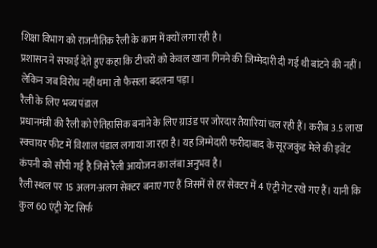शिक्षा विभाग को राजनीतिक रैली के काम में क्यों लगा रही है।
प्रशासन ने सफाई देते हुए कहा कि टीचरों को केवल खाना गिनने की जिम्मेदारी दी गई थी बांटने की नहीं। लेकिन जब विरोध नहीं थमा तो फैसला बदलना पड़ा।
रैली के लिए भव्य पंडाल
प्रधानमंत्री की रैली को ऐतिहासिक बनाने के लिए ग्राउंड पर जोरदार तैयारियां चल रही हैं। करीब 3.5 लाख स्क्वायर फीट में विशाल पंडाल लगाया जा रहा है। यह जिम्मेदारी फरीदाबाद के सूरजकुंड मेले की इवेंट कंपनी को सौंपी गई है जिसे रैली आयोजन का लंबा अनुभव है।
रैली स्थल पर 15 अलग-अलग सेक्टर बनाए गए हैं जिसमें से हर सेक्टर में 4 एंट्री गेट रखे गए हैं। यानी कि कुल 60 एंट्री गेट सिर्फ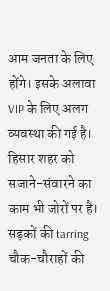आम जनता के लिए होंगे। इसके अलावा VIP के लिए अलग व्यवस्था की गई है।
हिसार शहर को सजाने-संवारने का काम भी जोरों पर है। सड़कों की tarring चौक-चौराहों की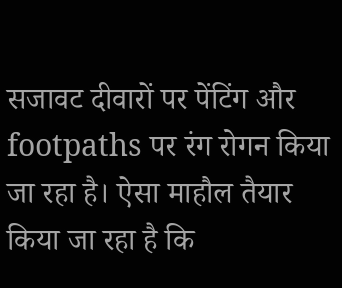सजावट दीवारों पर पेंटिंग और footpaths पर रंग रोगन किया जा रहा है। ऐसा माहौल तैयार किया जा रहा है कि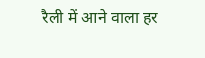रैली में आने वाला हर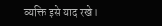व्यक्ति इसे याद रखे।